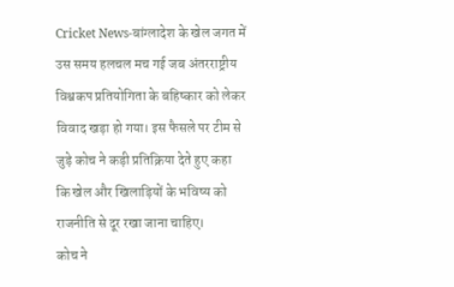Cricket News-बांग्लादेश के खेल जगत में उस समय हलचल मच गई जब अंतरराष्ट्रीय विश्वकप प्रतियोगिता के बहिष्कार को लेकर विवाद खड़ा हो गया। इस फैसले पर टीम से जुड़े कोच ने कड़ी प्रतिक्रिया देते हुए कहा कि खेल और खिलाड़ियों के भविष्य को राजनीति से दूर रखा जाना चाहिए।
कोच ने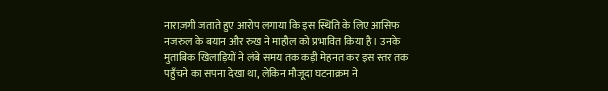नाराज़गी जताते हुए आरोप लगाया कि इस स्थिति के लिए आसिफ नजरुल के बयान और रुख ने माहौल को प्रभावित किया है। उनके मुताबिक खिलाड़ियों ने लंबे समय तक कड़ी मेहनत कर इस स्तर तक पहुँचने का सपना देखा था, लेकिन मौजूदा घटनाक्रम ने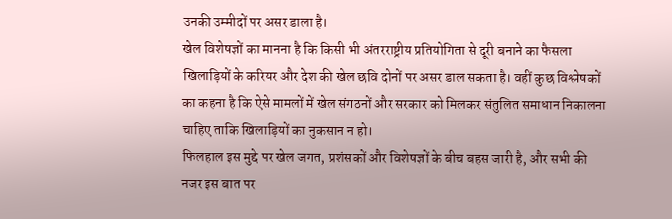उनकी उम्मीदों पर असर डाला है।
खेल विशेषज्ञों का मानना है कि किसी भी अंतरराष्ट्रीय प्रतियोगिता से दूरी बनाने का फैसला खिलाड़ियों के करियर और देश की खेल छवि दोनों पर असर डाल सकता है। वहीं कुछ विश्लेषकों का कहना है कि ऐसे मामलों में खेल संगठनों और सरकार को मिलकर संतुलित समाधान निकालना चाहिए ताकि खिलाड़ियों का नुकसान न हो।
फिलहाल इस मुद्दे पर खेल जगत, प्रशंसकों और विशेषज्ञों के बीच बहस जारी है, और सभी की नजर इस बात पर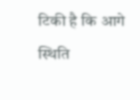टिकी है कि आगे स्थिति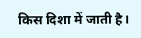किस दिशा में जाती है।